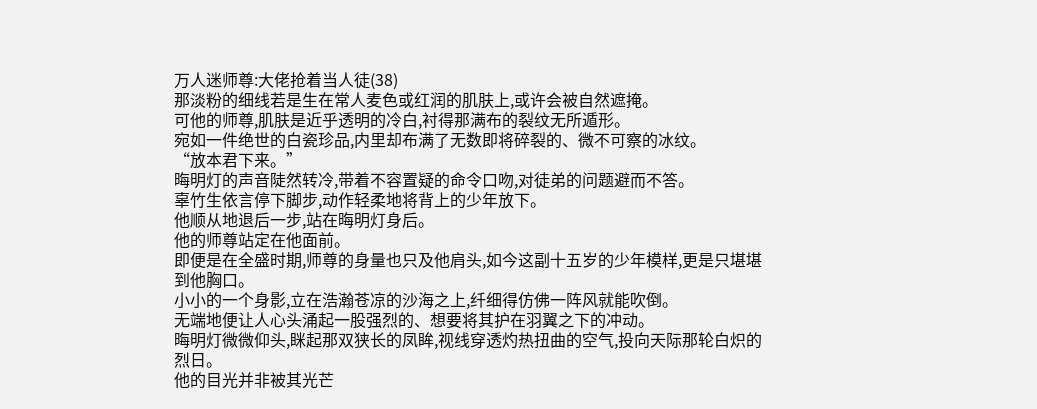万人迷师尊:大佬抢着当人徒(38)
那淡粉的细线若是生在常人麦色或红润的肌肤上,或许会被自然遮掩。
可他的师尊,肌肤是近乎透明的冷白,衬得那满布的裂纹无所遁形。
宛如一件绝世的白瓷珍品,内里却布满了无数即将碎裂的、微不可察的冰纹。
“放本君下来。”
晦明灯的声音陡然转冷,带着不容置疑的命令口吻,对徒弟的问题避而不答。
辜竹生依言停下脚步,动作轻柔地将背上的少年放下。
他顺从地退后一步,站在晦明灯身后。
他的师尊站定在他面前。
即便是在全盛时期,师尊的身量也只及他肩头,如今这副十五岁的少年模样,更是只堪堪到他胸口。
小小的一个身影,立在浩瀚苍凉的沙海之上,纤细得仿佛一阵风就能吹倒。
无端地便让人心头涌起一股强烈的、想要将其护在羽翼之下的冲动。
晦明灯微微仰头,眯起那双狭长的凤眸,视线穿透灼热扭曲的空气,投向天际那轮白炽的烈日。
他的目光并非被其光芒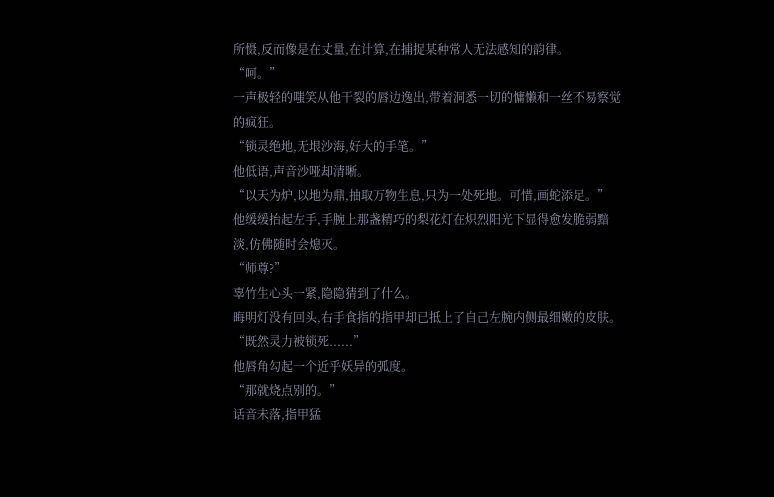所慑,反而像是在丈量,在计算,在捕捉某种常人无法感知的韵律。
“呵。”
一声极轻的嗤笑从他干裂的唇边逸出,带着洞悉一切的慵懒和一丝不易察觉的疯狂。
“锁灵绝地,无垠沙海,好大的手笔。”
他低语,声音沙哑却清晰。
“以天为炉,以地为鼎,抽取万物生息,只为一处死地。可惜,画蛇添足。”
他缓缓抬起左手,手腕上那盏精巧的梨花灯在炽烈阳光下显得愈发脆弱黯淡,仿佛随时会熄灭。
“师尊?”
辜竹生心头一紧,隐隐猜到了什么。
晦明灯没有回头,右手食指的指甲却已抵上了自己左腕内侧最细嫩的皮肤。
“既然灵力被锁死......”
他唇角勾起一个近乎妖异的弧度。
“那就烧点别的。”
话音未落,指甲猛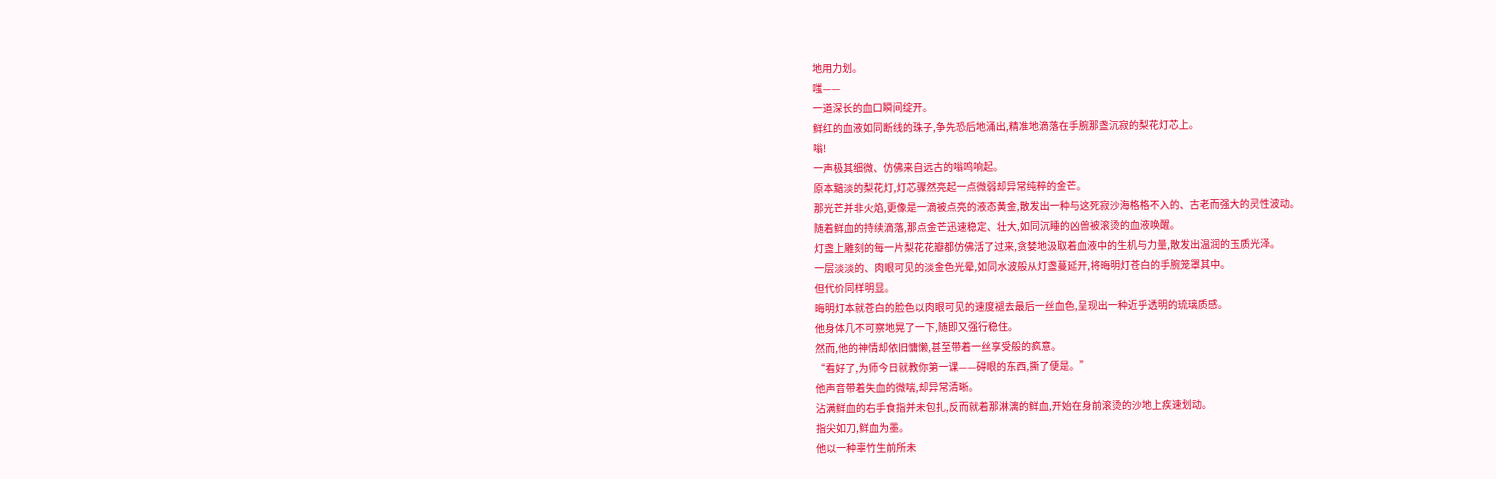地用力划。
嗤——
一道深长的血口瞬间绽开。
鲜红的血液如同断线的珠子,争先恐后地涌出,精准地滴落在手腕那盏沉寂的梨花灯芯上。
嗡!
一声极其细微、仿佛来自远古的嗡鸣响起。
原本黯淡的梨花灯,灯芯骤然亮起一点微弱却异常纯粹的金芒。
那光芒并非火焰,更像是一滴被点亮的液态黄金,散发出一种与这死寂沙海格格不入的、古老而强大的灵性波动。
随着鲜血的持续滴落,那点金芒迅速稳定、壮大,如同沉睡的凶兽被滚烫的血液唤醒。
灯盏上雕刻的每一片梨花花瓣都仿佛活了过来,贪婪地汲取着血液中的生机与力量,散发出温润的玉质光泽。
一层淡淡的、肉眼可见的淡金色光晕,如同水波般从灯盏蔓延开,将晦明灯苍白的手腕笼罩其中。
但代价同样明显。
晦明灯本就苍白的脸色以肉眼可见的速度褪去最后一丝血色,呈现出一种近乎透明的琉璃质感。
他身体几不可察地晃了一下,随即又强行稳住。
然而,他的神情却依旧慵懒,甚至带着一丝享受般的疯意。
“看好了,为师今日就教你第一课——碍眼的东西,撕了便是。”
他声音带着失血的微喘,却异常清晰。
沾满鲜血的右手食指并未包扎,反而就着那淋漓的鲜血,开始在身前滚烫的沙地上疾速划动。
指尖如刀,鲜血为墨。
他以一种辜竹生前所未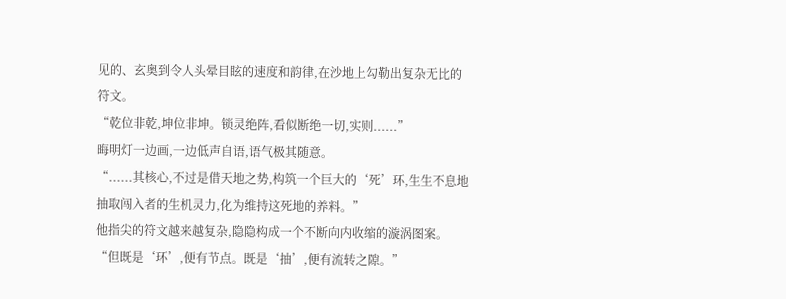见的、玄奥到令人头晕目眩的速度和韵律,在沙地上勾勒出复杂无比的符文。
“乾位非乾,坤位非坤。锁灵绝阵,看似断绝一切,实则......”
晦明灯一边画,一边低声自语,语气极其随意。
“......其核心,不过是借天地之势,构筑一个巨大的‘死’环,生生不息地抽取闯入者的生机灵力,化为维持这死地的养料。”
他指尖的符文越来越复杂,隐隐构成一个不断向内收缩的漩涡图案。
“但既是‘环’,便有节点。既是‘抽’,便有流转之隙。”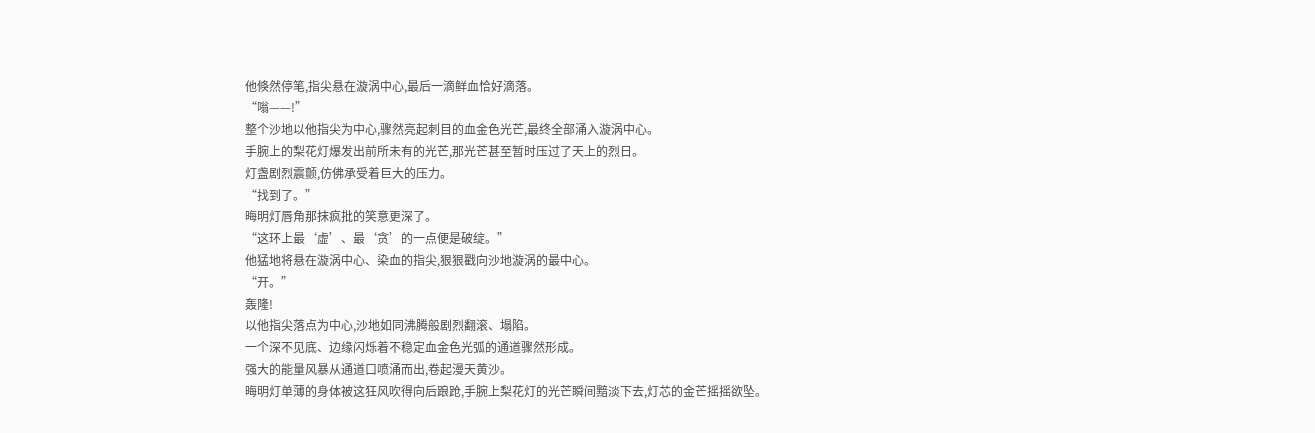他倏然停笔,指尖悬在漩涡中心,最后一滴鲜血恰好滴落。
“嗡——!”
整个沙地以他指尖为中心,骤然亮起刺目的血金色光芒,最终全部涌入漩涡中心。
手腕上的梨花灯爆发出前所未有的光芒,那光芒甚至暂时压过了天上的烈日。
灯盏剧烈震颤,仿佛承受着巨大的压力。
“找到了。”
晦明灯唇角那抹疯批的笑意更深了。
“这环上最‘虚’、最‘贪’的一点便是破绽。”
他猛地将悬在漩涡中心、染血的指尖,狠狠戳向沙地漩涡的最中心。
“开。”
轰隆!
以他指尖落点为中心,沙地如同沸腾般剧烈翻滚、塌陷。
一个深不见底、边缘闪烁着不稳定血金色光弧的通道骤然形成。
强大的能量风暴从通道口喷涌而出,卷起漫天黄沙。
晦明灯单薄的身体被这狂风吹得向后踉跄,手腕上梨花灯的光芒瞬间黯淡下去,灯芯的金芒摇摇欲坠。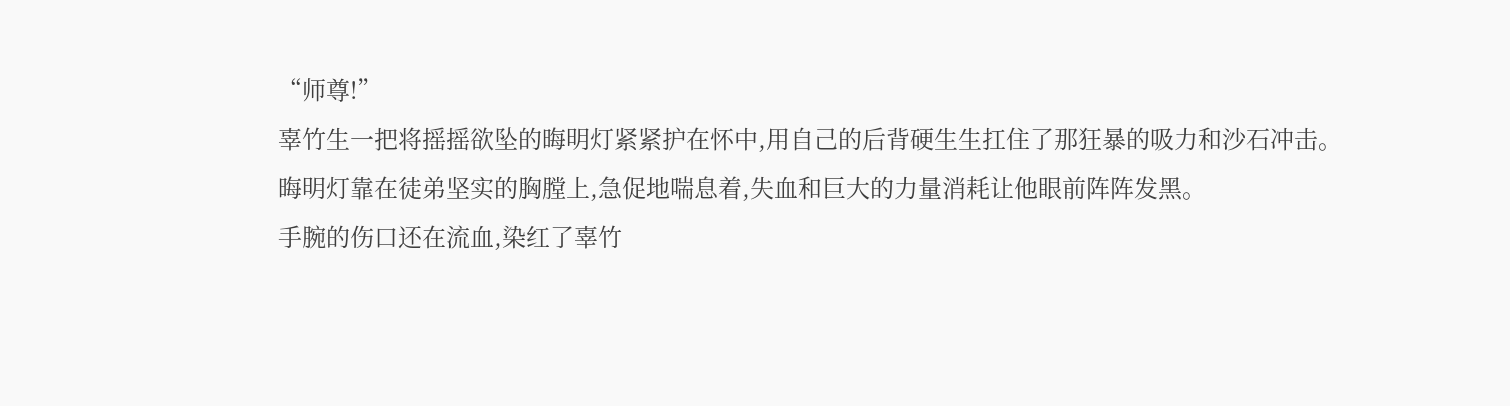“师尊!”
辜竹生一把将摇摇欲坠的晦明灯紧紧护在怀中,用自己的后背硬生生扛住了那狂暴的吸力和沙石冲击。
晦明灯靠在徒弟坚实的胸膛上,急促地喘息着,失血和巨大的力量消耗让他眼前阵阵发黑。
手腕的伤口还在流血,染红了辜竹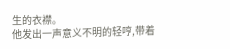生的衣襟。
他发出一声意义不明的轻哼,带着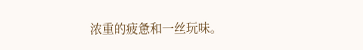浓重的疲惫和一丝玩味。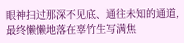眼神扫过那深不见底、通往未知的通道,最终懒懒地落在辜竹生写满焦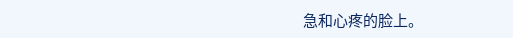急和心疼的脸上。